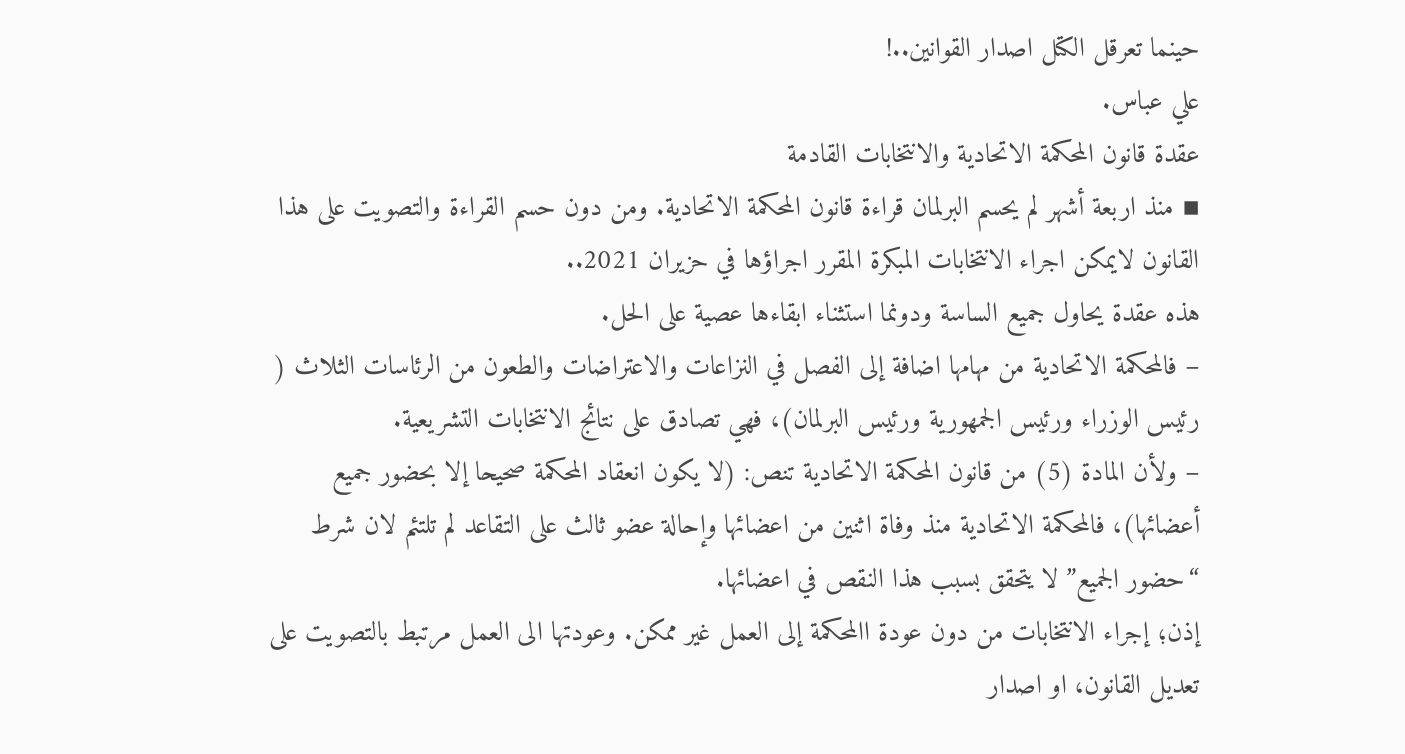حينما تعرقل الكتل اصدار القوانين..!
علي عباس.
عقدة قانون المحكمة الاتحادية والانتخابات القادمة
▪ منذ اربعة أشهر لم يحسم البرلمان قراءة قانون المحكمة الاتحادية. ومن دون حسم القراءة والتصويت على هذا القانون لايمكن اجراء الانتخابات المبكرة المقرر اجراؤها في حزيران 2021..
هذه عقدة يحاول جميع الساسة ودونما استثناء ابقاءها عصية على الحل.
– فالمحكمة الاتحادية من مهامها اضافة إلى الفصل في النزاعات والاعتراضات والطعون من الرئاسات الثلاث ( رئيس الوزراء ورئيس الجمهورية ورئيس البرلمان)، فهي تصادق على نتائج الانتخابات التشريعية.
– ولأن المادة (5) من قانون المحكمة الاتحادية تنص: (لا يكون انعقاد المحكمة صحيحا إلا بحضور جميع أعضائها)، فالمحكمة الاتحادية منذ وفاة اثنين من اعضائها وإحالة عضو ثالث على التقاعد لم تلتئم لان شرط “حضور الجميع” لا يتحقق بسبب هذا النقص في اعضائها.
إذن؛ إجراء الانتخابات من دون عودة االمحكمة إلى العمل غير ممكن. وعودتها الى العمل مرتبط بالتصويت على تعديل القانون، او اصدار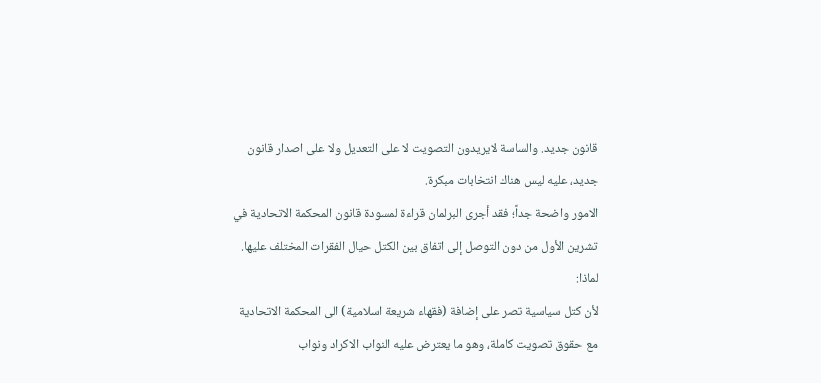قانون جديد. والساسة لايريدون التصويت لا على التعديل ولا على اصدار قانون جديد، عليه ليس هناك انتخابات مبكرة.
الامور واضحة جداً؛ فقد أجرى البرلمان قراءة لمسودة قانون المحكمة الاتحادية في تشرين الأول من دون التوصل إلى اتفاق بين الكتل حيال الفقرات المختلف عليها.
لماذا:
لأن كتل سياسية تصر على إضافة (فقهاء شريعة اسلامية) الى المحكمة الاتحادية مع حقوق تصويت كاملة، وهو ما يعترض عليه النواب الاكراد ونواب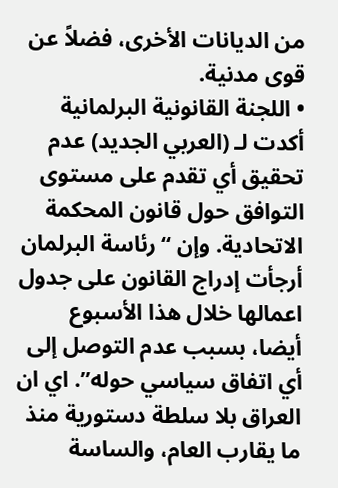من الديانات الأخرى، فضلاً عن قوى مدنية.
• اللجنة القانونية البرلمانية أكدت لـ (العربي الجديد) عدم تحقيق أي تقدم على مستوى التوافق حول قانون المحكمة الاتحادية. وإن “رئاسة البرلمان أرجأت إدراج القانون على جدول اعمالها خلال هذا الأسبوع أيضا، بسبب عدم التوصل إلى أي اتفاق سياسي حوله”. اي ان العراق بلا سلطة دستورية منذ ما يقارب العام، والساسة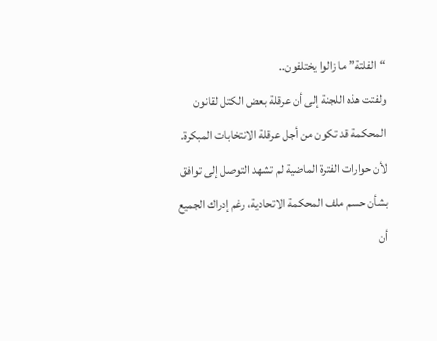“الفلتة” ما زالوا يختلفون..
ولفتت هذه اللجنة إلى أن عرقلة بعض الكتل لقانون المحكمة قد تكون من أجل عرقلة الانتخابات المبكرة. لأن حوارات الفترة الماضية لم تشهد التوصل إلى توافق بشأن حسم ملف المحكمة الاتحادية، رغم إدراك الجميع أن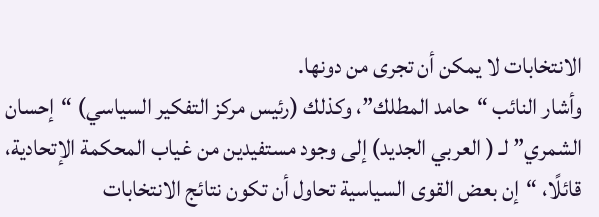الانتخابات لا يمكن أن تجرى من دونها.
وأشار النائب “حامد المطلك”، وكذلك (رئيس مركز التفكير السياسي) “إحسان الشمري” لـ ( العربي الجديد) إلى وجود مستفيدين من غياب المحكمة الإتحادية، قائلًا، “إن بعض القوى السياسية تحاول أن تكون نتائج الانتخابات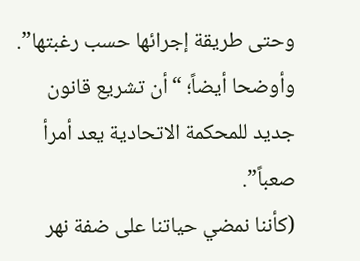وحتى طريقة إجرائها حسب رغبتها”.
وأوضحا أيضاً؛ “أن تشريع قانون جديد للمحكمة الاتحادية يعد أمرأ صعباً”.
(كأننا نمضي حياتنا على ضفة نهر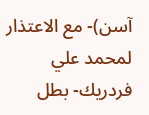آسن)- مع الاعتذار لمحمد علي فردريك- بطل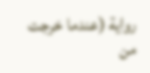رواية (عندما خرجت من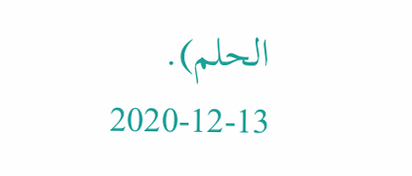الحلم).
2020-12-13